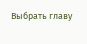Выбрать главу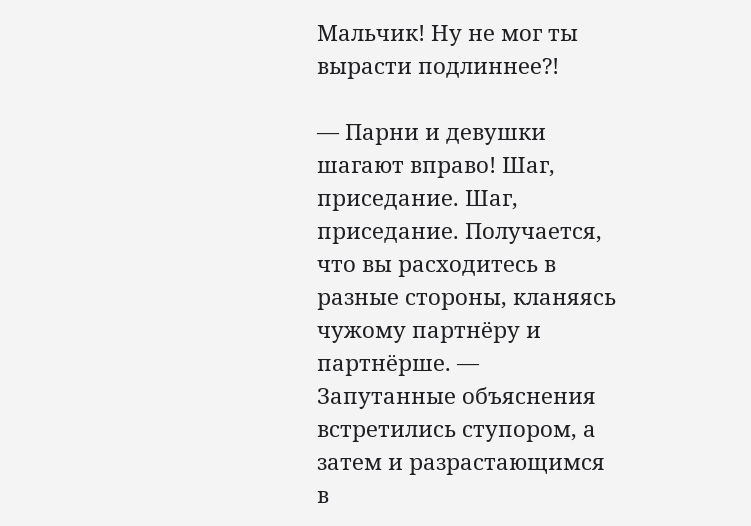Мальчик! Ну не мог ты вырасти подлиннее?!

— Парни и девушки шагают вправо! Шаг, приседание. Шаг, приседание. Получается, что вы расходитесь в разные стороны, кланяясь чужому партнёру и партнёрше. — Запутанные объяснения встретились ступором, а затем и разрастающимся в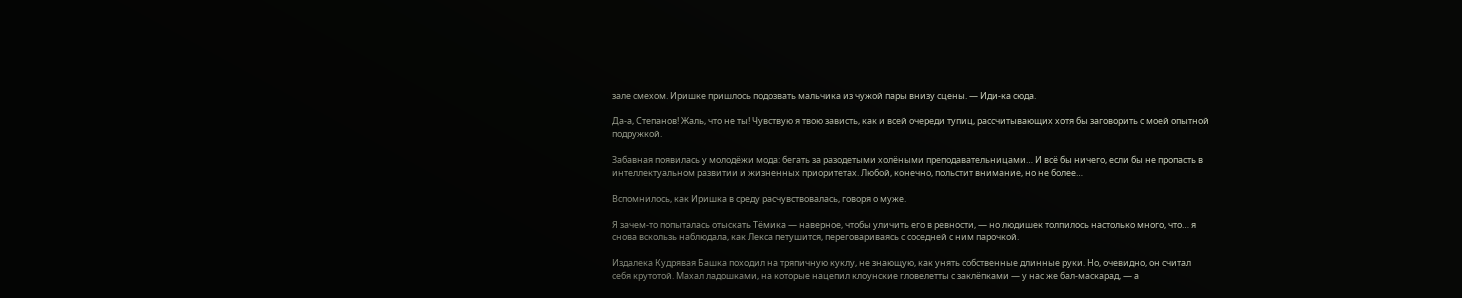зале смехом. Иришке пришлось подозвать мальчика из чужой пары внизу сцены. — Иди-ка сюда.

Да-а, Степанов! Жаль, что не ты! Чувствую я твою зависть, как и всей очереди тупиц, рассчитывающих хотя бы заговорить с моей опытной подружкой.

Забавная появилась у молодёжи мода: бегать за разодетыми холёными преподавательницами… И всё бы ничего, если бы не пропасть в интеллектуальном развитии и жизненных приоритетах. Любой, конечно, польстит внимание, но не более…

Вспомнилось, как Иришка в среду расчувствовалась, говоря о муже.

Я зачем-то попыталась отыскать Тёмика — наверное, чтобы уличить его в ревности, — но людишек толпилось настолько много, что… я снова вскользь наблюдала, как Лекса петушится, переговариваясь с соседней с ним парочкой.

Издалека Кудрявая Башка походил на тряпичную куклу, не знающую, как унять собственные длинные руки. Но, очевидно, он считал себя крутотой. Махал ладошками, на которые нацепил клоунские гловелетты с заклёпками — у нас же бал-маскарад, — а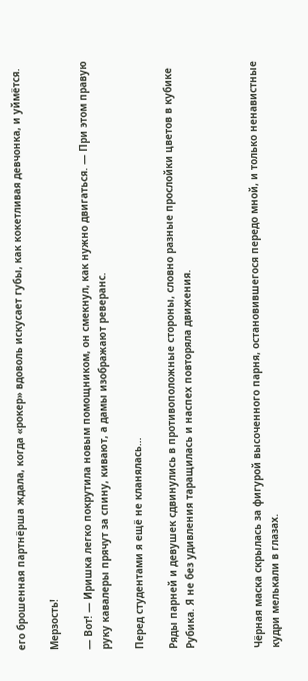его брошенная партнёрша ждала, когда «рокер» вдоволь искусает губы, как кокетливая девчонка, и уймётся.

Мерзость!

— Вот! — Иришка легко покрутила новым помощником, он смекнул, как нужно двигаться. — При этом правую руку кавалеры прячут за спину, кивают, а дамы изображают реверанс.

Перед студентами я ещё не кланялась…

Ряды парней и девушек сдвинулись в противоположные стороны, словно разные прослойки цветов в кубике Рубика. Я не без удивления таращилась и наспех повторяла движения.



Чёрная маска скрылась за фигурой высоченного парня, остановившегося передо мной, и только ненавистные кудри мелькали в глазах.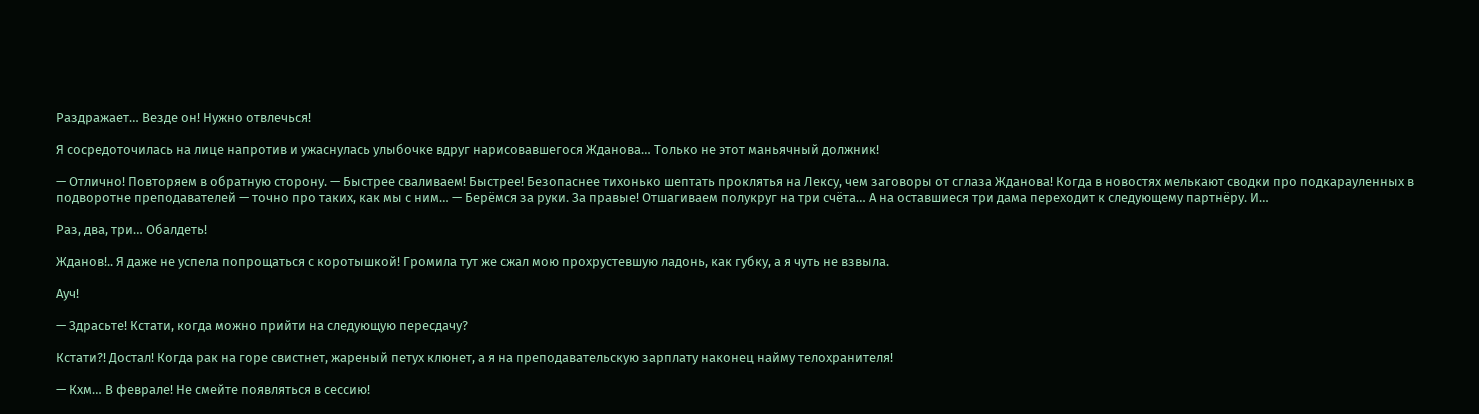Раздражает… Везде он! Нужно отвлечься!

Я сосредоточилась на лице напротив и ужаснулась улыбочке вдруг нарисовавшегося Жданова… Только не этот маньячный должник!

— Отлично! Повторяем в обратную сторону. — Быстрее сваливаем! Быстрее! Безопаснее тихонько шептать проклятья на Лексу, чем заговоры от сглаза Жданова! Когда в новостях мелькают сводки про подкарауленных в подворотне преподавателей — точно про таких, как мы с ним… — Берёмся за руки. За правые! Отшагиваем полукруг на три счёта… А на оставшиеся три дама переходит к следующему партнёру. И…

Раз, два, три… Обалдеть!

Жданов!.. Я даже не успела попрощаться с коротышкой! Громила тут же сжал мою прохрустевшую ладонь, как губку, а я чуть не взвыла.

Ауч!

— Здрасьте! Кстати, когда можно прийти на следующую пересдачу?

Кстати?! Достал! Когда рак на горе свистнет, жареный петух клюнет, а я на преподавательскую зарплату наконец найму телохранителя!

— Кхм… В феврале! Не смейте появляться в сессию!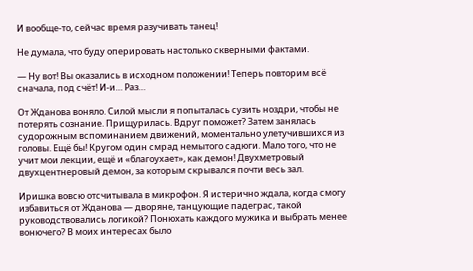И вообще-то, сейчас время разучивать танец!

Не думала, что буду оперировать настолько скверными фактами.

— Ну вот! Вы оказались в исходном положении! Теперь повторим всё сначала, под счёт! И-и… Раз…

От Жданова воняло. Силой мысли я попыталась сузить ноздри, чтобы не потерять сознание. Прищурилась. Вдруг поможет? Затем занялась судорожным вспоминанием движений, моментально улетучившихся из головы. Ещё бы! Кругом один смрад немытого садюги. Мало того, что не учит мои лекции, ещё и «благоухает», как демон! Двухметровый двухцентнеровый демон, за которым скрывался почти весь зал.

Иришка вовсю отсчитывала в микрофон. Я истерично ждала, когда смогу избавиться от Жданова — дворяне, танцующие падеграс, такой руководствовались логикой? Понюхать каждого мужика и выбрать менее вонючего? В моих интересах было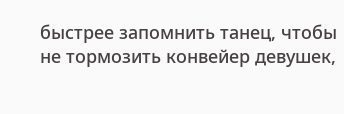быстрее запомнить танец, чтобы не тормозить конвейер девушек,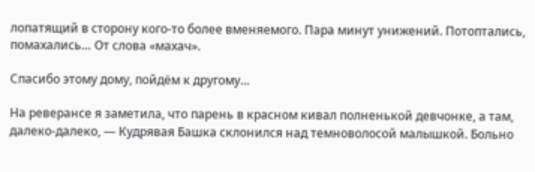лопатящий в сторону кого-то более вменяемого. Пара минут унижений. Потоптались, помахались… От слова «махач».

Спасибо этому дому, пойдём к другому…

На реверансе я заметила, что парень в красном кивал полненькой девчонке, а там, далеко-далеко, — Кудрявая Башка склонился над темноволосой малышкой. Больно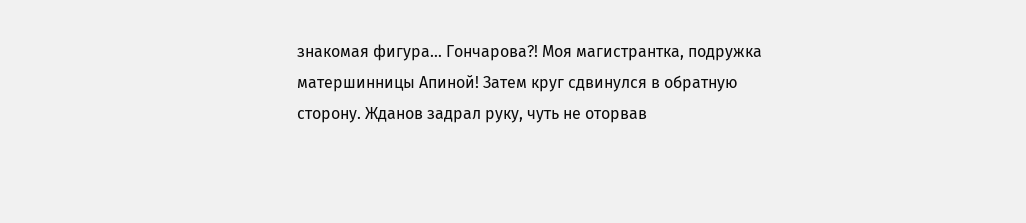знакомая фигура… Гончарова?! Моя магистрантка, подружка матершинницы Апиной! Затем круг сдвинулся в обратную сторону. Жданов задрал руку, чуть не оторвав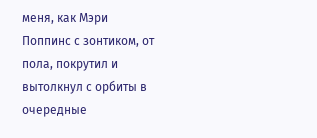меня, как Мэри Поппинс с зонтиком, от пола, покрутил и вытолкнул с орбиты в очередные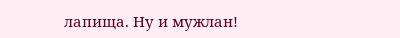лапища. Ну и мужлан!